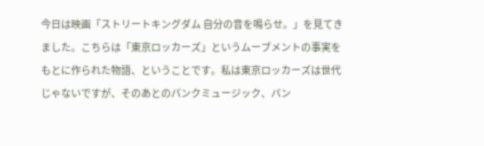今日は映画「ストリートキングダム 自分の音を鳴らせ。」を見てきました。こちらは「東京ロッカーズ」というムーブメントの事実をもとに作られた物語、ということです。私は東京ロッカーズは世代じゃないですが、そのあとのパンクミュージック、バン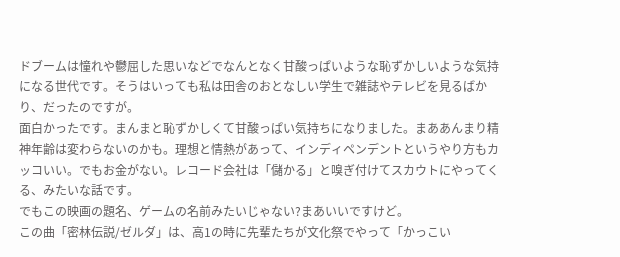ドブームは憧れや鬱屈した思いなどでなんとなく甘酸っぱいような恥ずかしいような気持になる世代です。そうはいっても私は田舎のおとなしい学生で雑誌やテレビを見るばかり、だったのですが。
面白かったです。まんまと恥ずかしくて甘酸っぱい気持ちになりました。まああんまり精神年齢は変わらないのかも。理想と情熱があって、インディペンデントというやり方もカッコいい。でもお金がない。レコード会社は「儲かる」と嗅ぎ付けてスカウトにやってくる、みたいな話です。
でもこの映画の題名、ゲームの名前みたいじゃない?まあいいですけど。
この曲「密林伝説/ゼルダ」は、高1の時に先輩たちが文化祭でやって「かっこい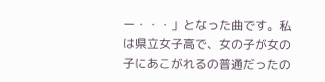ー・・・」となった曲です。私は県立女子高で、女の子が女の子にあこがれるの普通だったの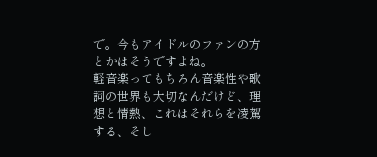で。今もアイドルのファンの方とかはそうですよね。
軽音楽ってもちろん音楽性や歌詞の世界も大切なんだけど、理想と情熱、これはそれらを凌駕する、そし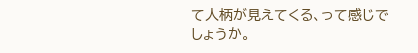て人柄が見えてくる、って感じでしょうか。